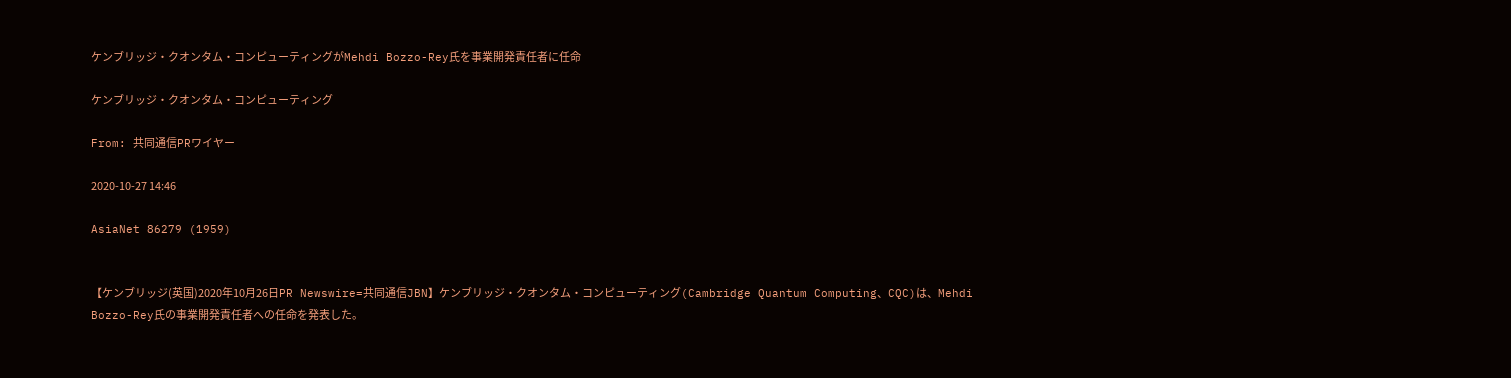ケンブリッジ・クオンタム・コンピューティングがMehdi Bozzo-Rey氏を事業開発責任者に任命

ケンブリッジ・クオンタム・コンピューティング

From: 共同通信PRワイヤー

2020-10-27 14:46

AsiaNet 86279 (1959)


【ケンブリッジ(英国)2020年10月26日PR Newswire=共同通信JBN】ケンブリッジ・クオンタム・コンピューティング(Cambridge Quantum Computing、CQC)は、Mehdi Bozzo-Rey氏の事業開発責任者への任命を発表した。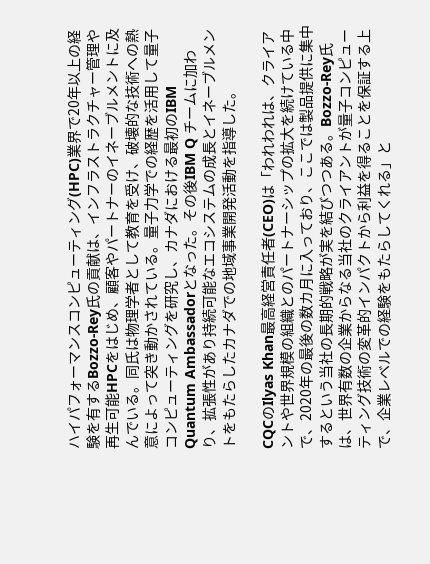ハイパフォーマンスコンピューティング(HPC)業界で20年以上の経験を有するBozzo-Rey氏の貢献は、インフラストラクチャー管理や再生可能HPCをはじめ、顧客やパートナーのイネーブルメントに及んでいる。同氏は物理学者として教育を受け、破壊的な技術への熱意によって突き動かされている。量子力学での経歴を活用して量子コンピューティングを研究し、カナダにおける最初のIBM Quantum Ambassadorとなった。その後IBM Q チームに加わり、拡張性があり持続可能なエコシステムの成長とイネーブルメントをもたらしたカナダでの地域事業開発活動を指導した。

CQCのIlyas Khan最高経営責任者(CEO)は「われわれは、クライアントや世界規模の組織とのパートナーシップの拡大を続けている中で、2020年の最後の数カ月に入っており、ここでは製品提供に集中するという当社の長期的戦略が実を結びつつある。Bozzo-Rey氏は、世界有数の企業からなる当社のクライアントが量子コンピューティング技術の変革的インパクトから利益を得ることを保証する上で、企業レベルでの経験をもたらしてくれる」と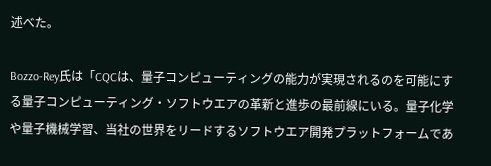述べた。

Bozzo-Rey氏は「CQCは、量子コンピューティングの能力が実現されるのを可能にする量子コンピューティング・ソフトウエアの革新と進歩の最前線にいる。量子化学や量子機械学習、当社の世界をリードするソフトウエア開発プラットフォームであ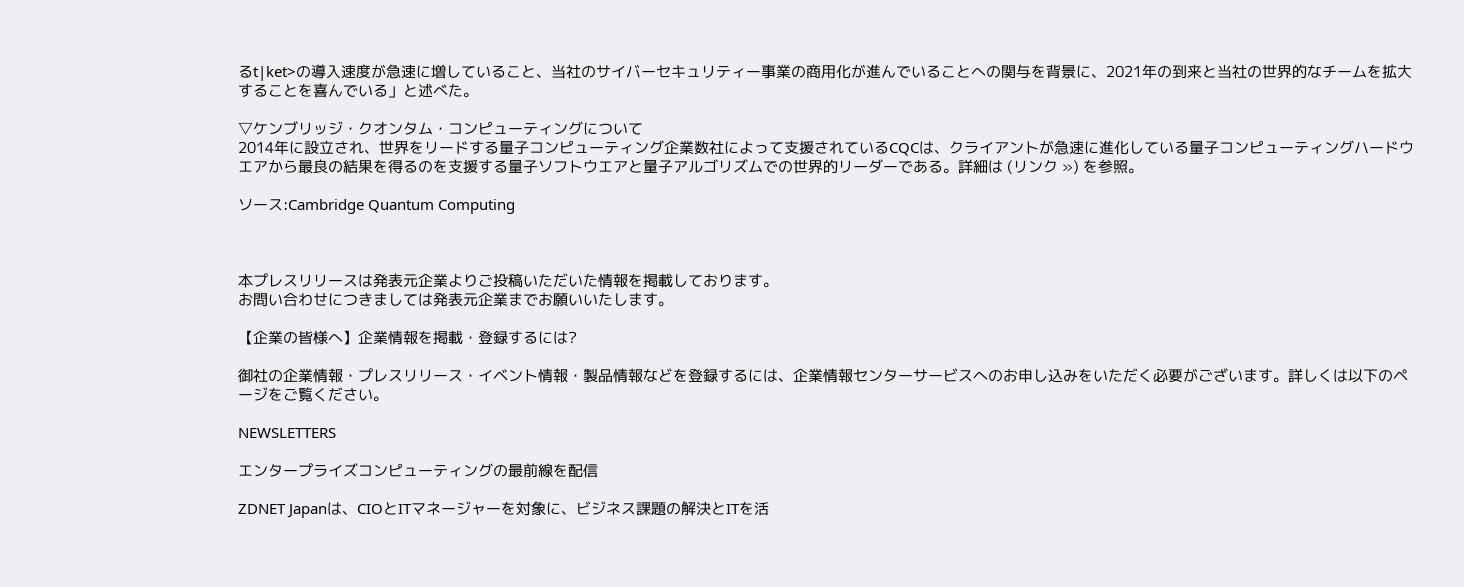るt|ket>の導入速度が急速に増していること、当社のサイバーセキュリティー事業の商用化が進んでいることへの関与を背景に、2021年の到来と当社の世界的なチームを拡大することを喜んでいる」と述べた。

▽ケンブリッジ・クオンタム・コンピューティングについて
2014年に設立され、世界をリードする量子コンピューティング企業数社によって支援されているCQCは、クライアントが急速に進化している量子コンピューティングハードウエアから最良の結果を得るのを支援する量子ソフトウエアと量子アルゴリズムでの世界的リーダーである。詳細は (リンク ») を参照。

ソース:Cambridge Quantum Computing



本プレスリリースは発表元企業よりご投稿いただいた情報を掲載しております。
お問い合わせにつきましては発表元企業までお願いいたします。

【企業の皆様へ】企業情報を掲載・登録するには?

御社の企業情報・プレスリリース・イベント情報・製品情報などを登録するには、企業情報センターサービスへのお申し込みをいただく必要がございます。詳しくは以下のページをご覧ください。

NEWSLETTERS

エンタープライズコンピューティングの最前線を配信

ZDNET Japanは、CIOとITマネージャーを対象に、ビジネス課題の解決とITを活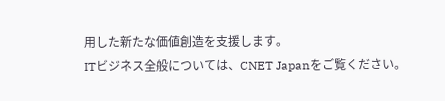用した新たな価値創造を支援します。
ITビジネス全般については、CNET Japanをご覧ください。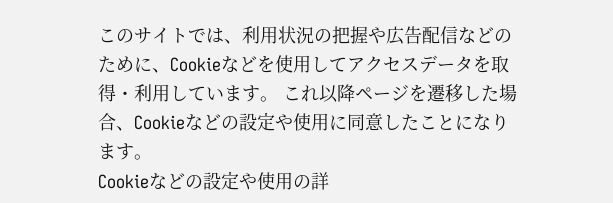このサイトでは、利用状況の把握や広告配信などのために、Cookieなどを使用してアクセスデータを取得・利用しています。 これ以降ページを遷移した場合、Cookieなどの設定や使用に同意したことになります。
Cookieなどの設定や使用の詳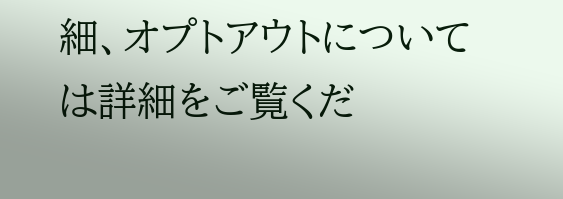細、オプトアウトについては詳細をご覧くだ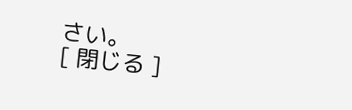さい。
[ 閉じる ]